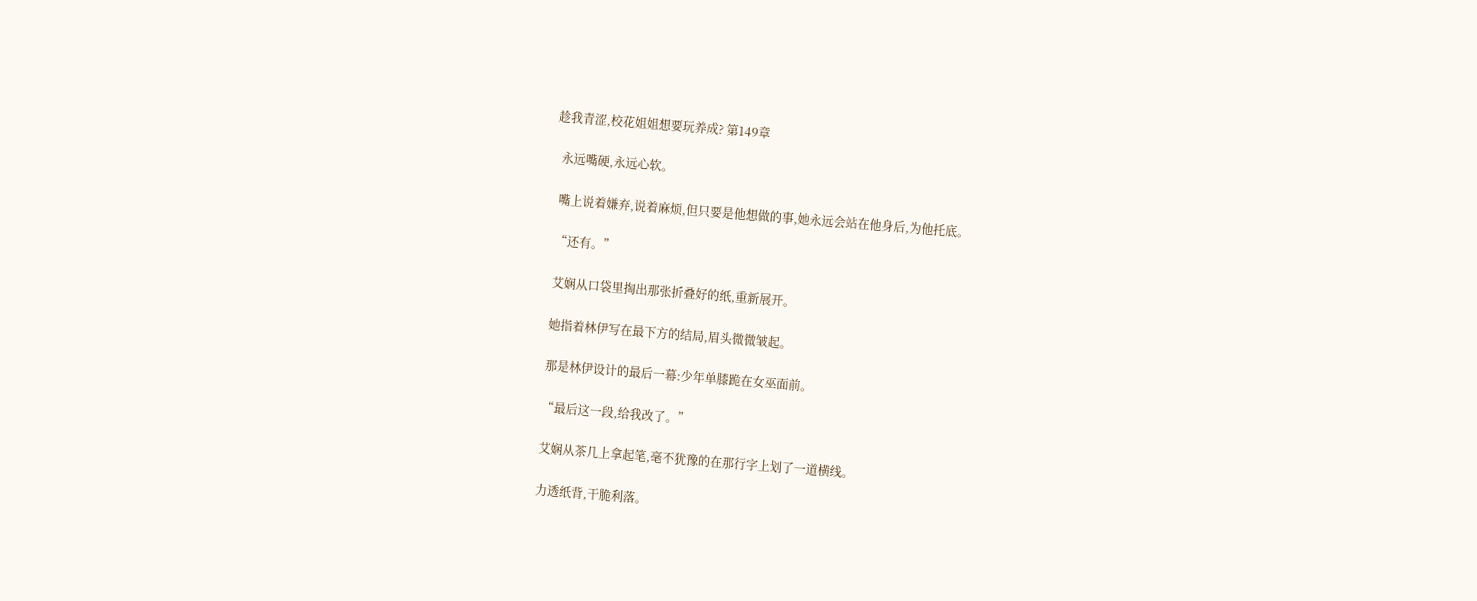趁我青涩,校花姐姐想要玩养成? 第149章

  永远嘴硬,永远心软。

  嘴上说着嫌弃,说着麻烦,但只要是他想做的事,她永远会站在他身后,为他托底。

  “还有。”

  艾娴从口袋里掏出那张折叠好的纸,重新展开。

  她指着林伊写在最下方的结局,眉头微微皱起。

  那是林伊设计的最后一幕:少年单膝跪在女巫面前。

  “最后这一段,给我改了。”

  艾娴从茶几上拿起笔,毫不犹豫的在那行字上划了一道横线。

  力透纸背,干脆利落。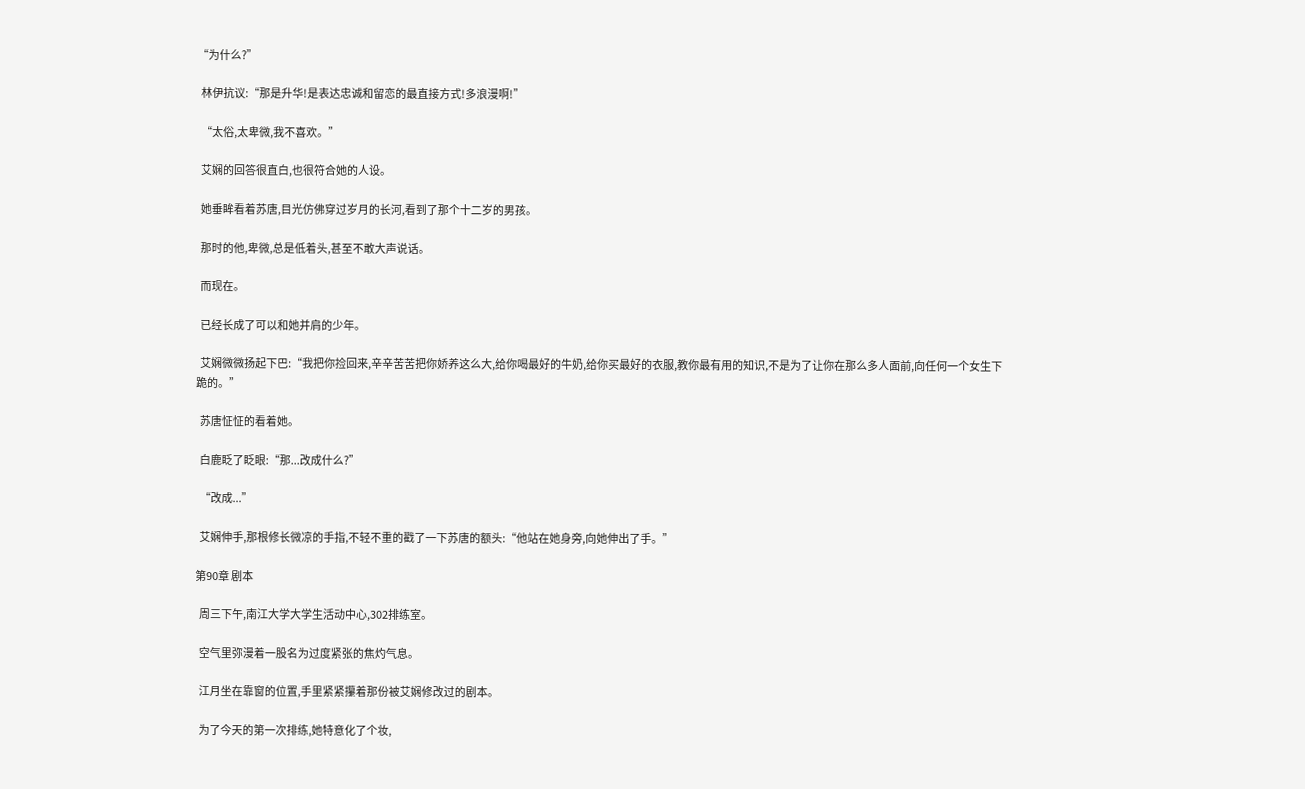“为什么?”

  林伊抗议:“那是升华!是表达忠诚和留恋的最直接方式!多浪漫啊!”

  “太俗,太卑微,我不喜欢。”

  艾娴的回答很直白,也很符合她的人设。

  她垂眸看着苏唐,目光仿佛穿过岁月的长河,看到了那个十二岁的男孩。

  那时的他,卑微,总是低着头,甚至不敢大声说话。

  而现在。

  已经长成了可以和她并肩的少年。

  艾娴微微扬起下巴:“我把你捡回来,辛辛苦苦把你娇养这么大,给你喝最好的牛奶,给你买最好的衣服,教你最有用的知识,不是为了让你在那么多人面前,向任何一个女生下跪的。”

  苏唐怔怔的看着她。

  白鹿眨了眨眼:“那...改成什么?”

  “改成...”

  艾娴伸手,那根修长微凉的手指,不轻不重的戳了一下苏唐的额头:“他站在她身旁,向她伸出了手。”

第90章 剧本

  周三下午,南江大学大学生活动中心,302排练室。

  空气里弥漫着一股名为过度紧张的焦灼气息。

  江月坐在靠窗的位置,手里紧紧攥着那份被艾娴修改过的剧本。

  为了今天的第一次排练,她特意化了个妆,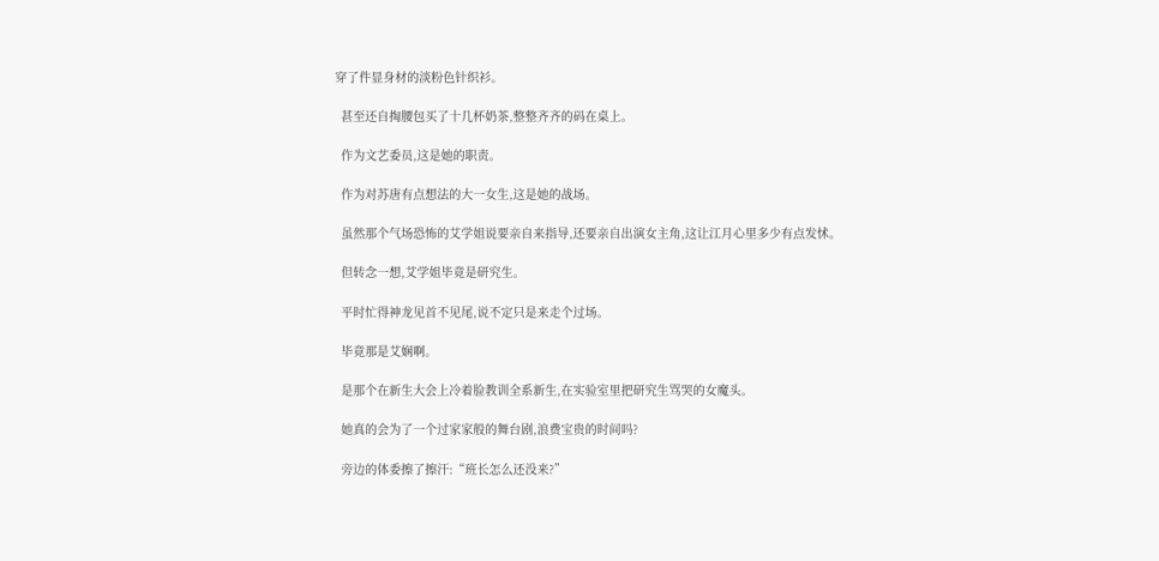穿了件显身材的淡粉色针织衫。

  甚至还自掏腰包买了十几杯奶茶,整整齐齐的码在桌上。

  作为文艺委员,这是她的职责。

  作为对苏唐有点想法的大一女生,这是她的战场。

  虽然那个气场恐怖的艾学姐说要亲自来指导,还要亲自出演女主角,这让江月心里多少有点发怵。

  但转念一想,艾学姐毕竟是研究生。

  平时忙得神龙见首不见尾,说不定只是来走个过场。

  毕竟那是艾娴啊。

  是那个在新生大会上冷着脸教训全系新生,在实验室里把研究生骂哭的女魔头。

  她真的会为了一个过家家般的舞台剧,浪费宝贵的时间吗?

  旁边的体委擦了擦汗:“班长怎么还没来?”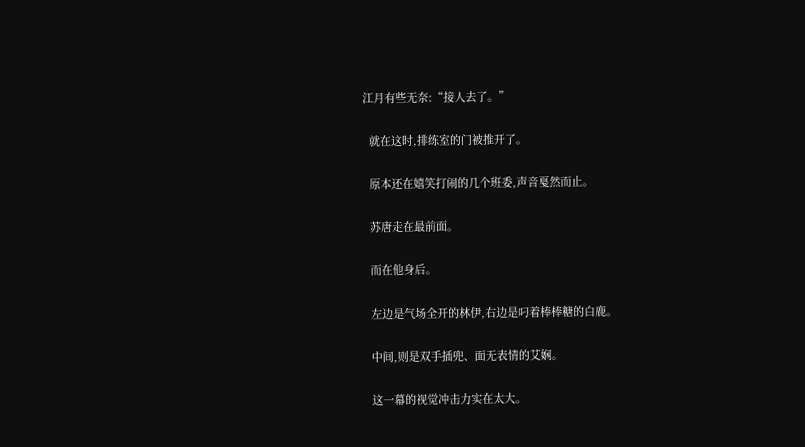江月有些无奈:“接人去了。”

  就在这时,排练室的门被推开了。

  原本还在嬉笑打闹的几个班委,声音戛然而止。

  苏唐走在最前面。

  而在他身后。

  左边是气场全开的林伊,右边是叼着棒棒糖的白鹿。

  中间,则是双手插兜、面无表情的艾娴。

  这一幕的视觉冲击力实在太大。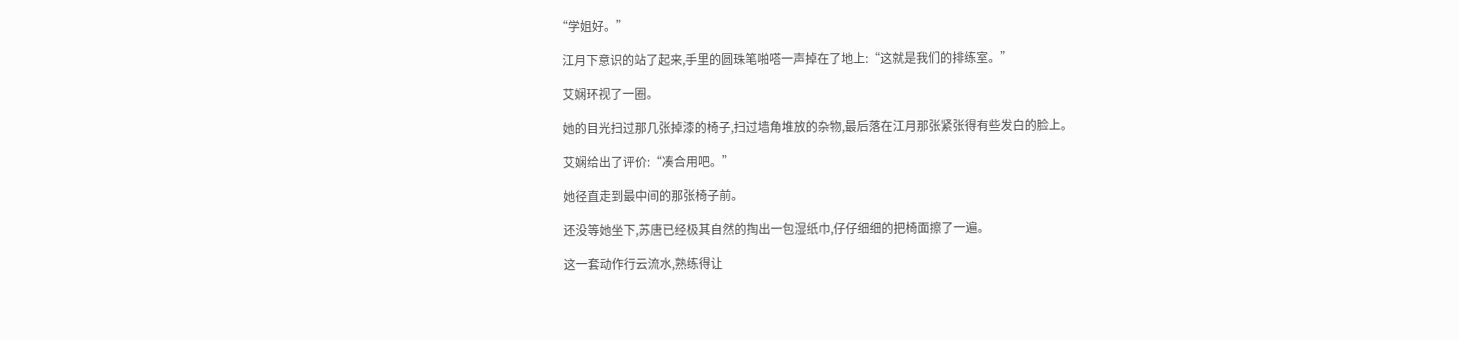“学姐好。”

  江月下意识的站了起来,手里的圆珠笔啪嗒一声掉在了地上:“这就是我们的排练室。”

  艾娴环视了一圈。

  她的目光扫过那几张掉漆的椅子,扫过墙角堆放的杂物,最后落在江月那张紧张得有些发白的脸上。

  艾娴给出了评价:“凑合用吧。”

  她径直走到最中间的那张椅子前。

  还没等她坐下,苏唐已经极其自然的掏出一包湿纸巾,仔仔细细的把椅面擦了一遍。

  这一套动作行云流水,熟练得让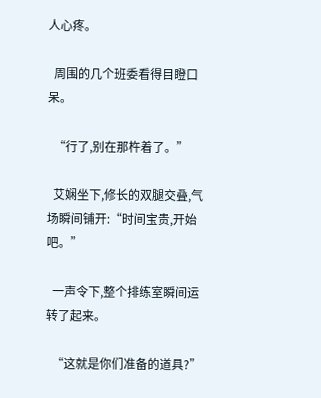人心疼。

  周围的几个班委看得目瞪口呆。

  “行了,别在那杵着了。”

  艾娴坐下,修长的双腿交叠,气场瞬间铺开:“时间宝贵,开始吧。”

  一声令下,整个排练室瞬间运转了起来。

  “这就是你们准备的道具?”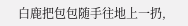白鹿把包包随手往地上一扔,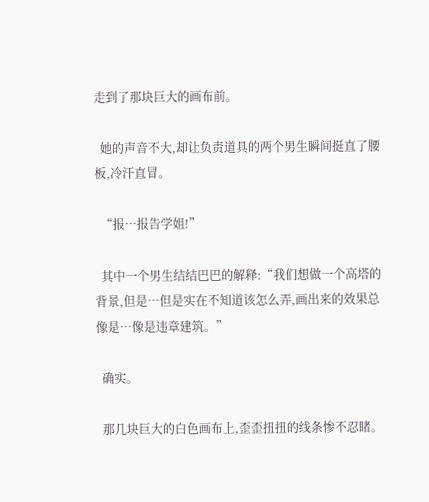走到了那块巨大的画布前。

  她的声音不大,却让负责道具的两个男生瞬间挺直了腰板,冷汗直冒。

  “报…报告学姐!”

  其中一个男生结结巴巴的解释:“我们想做一个高塔的背景,但是…但是实在不知道该怎么弄,画出来的效果总像是…像是违章建筑。”

  确实。

  那几块巨大的白色画布上,歪歪扭扭的线条惨不忍睹。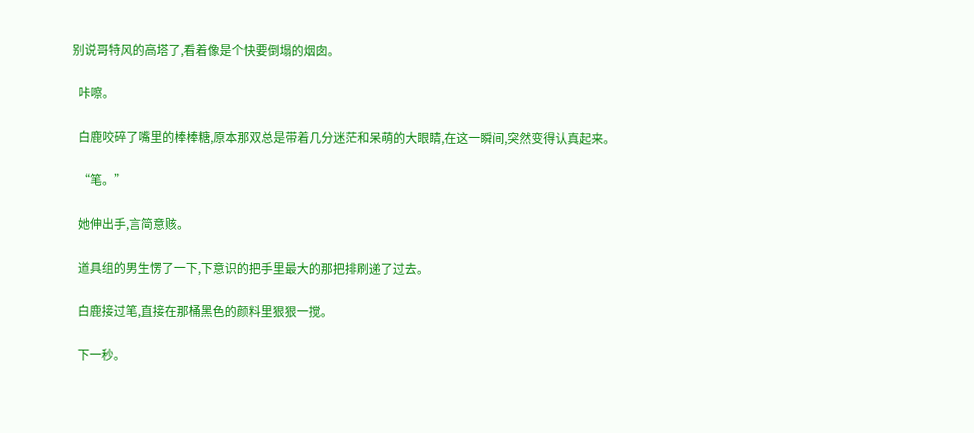别说哥特风的高塔了,看着像是个快要倒塌的烟囱。

  咔嚓。

  白鹿咬碎了嘴里的棒棒糖,原本那双总是带着几分迷茫和呆萌的大眼睛,在这一瞬间,突然变得认真起来。

  “笔。”

  她伸出手,言简意赅。

  道具组的男生愣了一下,下意识的把手里最大的那把排刷递了过去。

  白鹿接过笔,直接在那桶黑色的颜料里狠狠一搅。

  下一秒。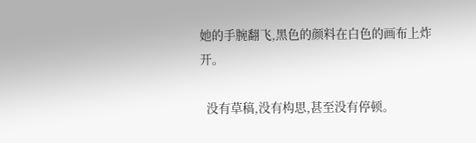她的手腕翻飞,黑色的颜料在白色的画布上炸开。

  没有草稿,没有构思,甚至没有停顿。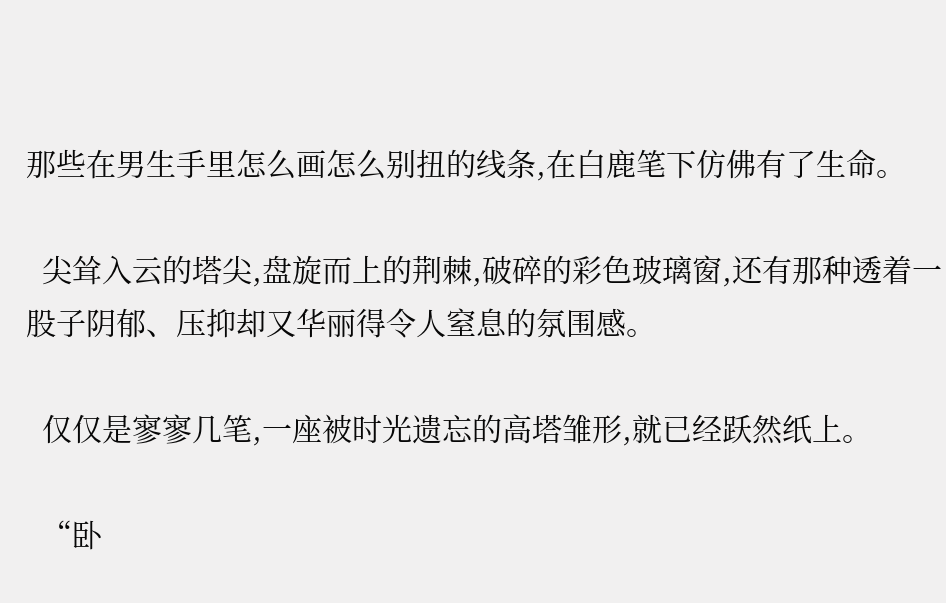那些在男生手里怎么画怎么别扭的线条,在白鹿笔下仿佛有了生命。

  尖耸入云的塔尖,盘旋而上的荆棘,破碎的彩色玻璃窗,还有那种透着一股子阴郁、压抑却又华丽得令人窒息的氛围感。

  仅仅是寥寥几笔,一座被时光遗忘的高塔雏形,就已经跃然纸上。

  “卧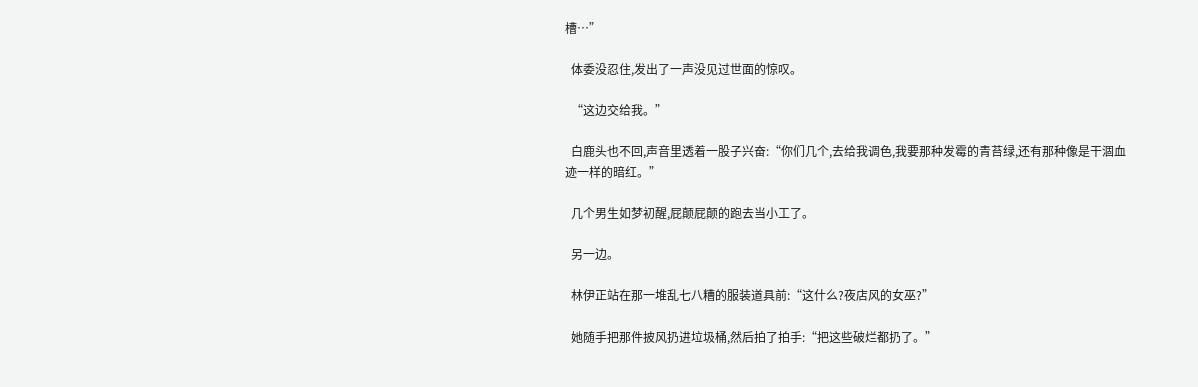槽…”

  体委没忍住,发出了一声没见过世面的惊叹。

  “这边交给我。”

  白鹿头也不回,声音里透着一股子兴奋:“你们几个,去给我调色,我要那种发霉的青苔绿,还有那种像是干涸血迹一样的暗红。”

  几个男生如梦初醒,屁颠屁颠的跑去当小工了。

  另一边。

  林伊正站在那一堆乱七八糟的服装道具前:“这什么?夜店风的女巫?”

  她随手把那件披风扔进垃圾桶,然后拍了拍手:“把这些破烂都扔了。”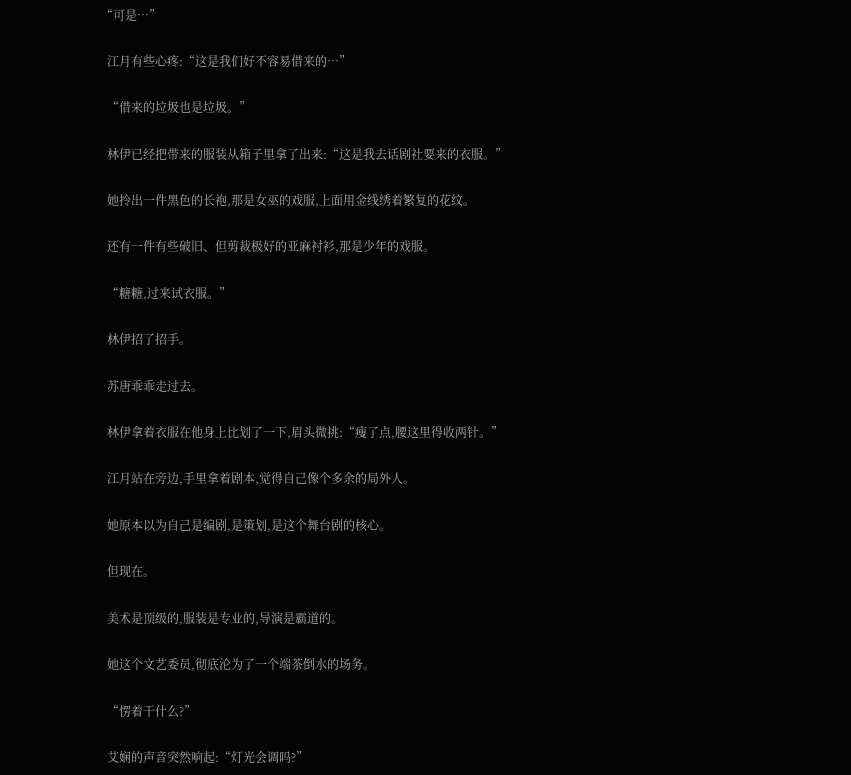“可是…”

  江月有些心疼:“这是我们好不容易借来的…”

  “借来的垃圾也是垃圾。”

  林伊已经把带来的服装从箱子里拿了出来:“这是我去话剧社要来的衣服。”

  她拎出一件黑色的长袍,那是女巫的戏服,上面用金线绣着繁复的花纹。

  还有一件有些破旧、但剪裁极好的亚麻衬衫,那是少年的戏服。

  “糖糖,过来试衣服。”

  林伊招了招手。

  苏唐乖乖走过去。

  林伊拿着衣服在他身上比划了一下,眉头微挑:“瘦了点,腰这里得收两针。”

  江月站在旁边,手里拿着剧本,觉得自己像个多余的局外人。

  她原本以为自己是编剧,是策划,是这个舞台剧的核心。

  但现在。

  美术是顶级的,服装是专业的,导演是霸道的。

  她这个文艺委员,彻底沦为了一个端茶倒水的场务。

  “愣着干什么?”

  艾娴的声音突然响起:“灯光会调吗?”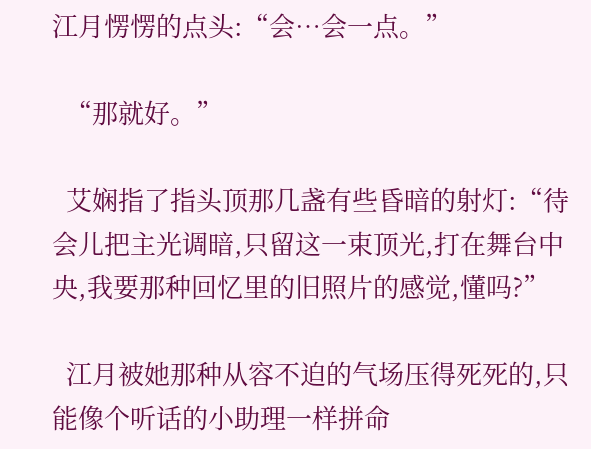江月愣愣的点头:“会…会一点。”

  “那就好。”

  艾娴指了指头顶那几盏有些昏暗的射灯:“待会儿把主光调暗,只留这一束顶光,打在舞台中央,我要那种回忆里的旧照片的感觉,懂吗?”

  江月被她那种从容不迫的气场压得死死的,只能像个听话的小助理一样拼命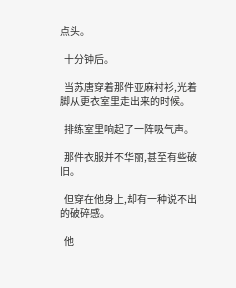点头。

  十分钟后。

  当苏唐穿着那件亚麻衬衫,光着脚从更衣室里走出来的时候。

  排练室里响起了一阵吸气声。

  那件衣服并不华丽,甚至有些破旧。

  但穿在他身上,却有一种说不出的破碎感。

  他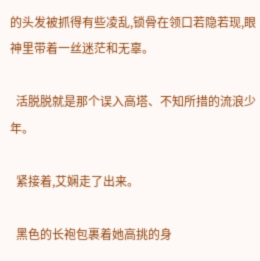的头发被抓得有些凌乱,锁骨在领口若隐若现,眼神里带着一丝迷茫和无辜。

  活脱脱就是那个误入高塔、不知所措的流浪少年。

  紧接着,艾娴走了出来。

  黑色的长袍包裹着她高挑的身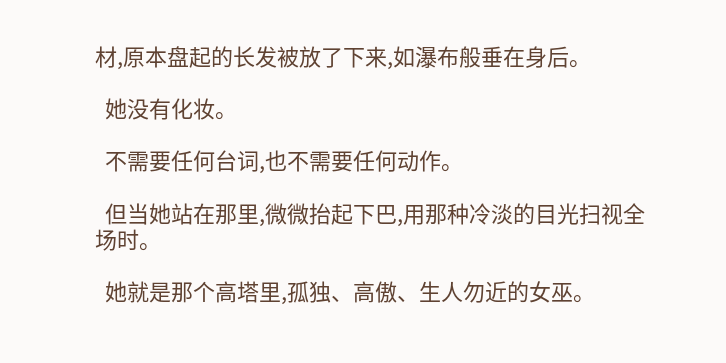材,原本盘起的长发被放了下来,如瀑布般垂在身后。

  她没有化妆。

  不需要任何台词,也不需要任何动作。

  但当她站在那里,微微抬起下巴,用那种冷淡的目光扫视全场时。

  她就是那个高塔里,孤独、高傲、生人勿近的女巫。